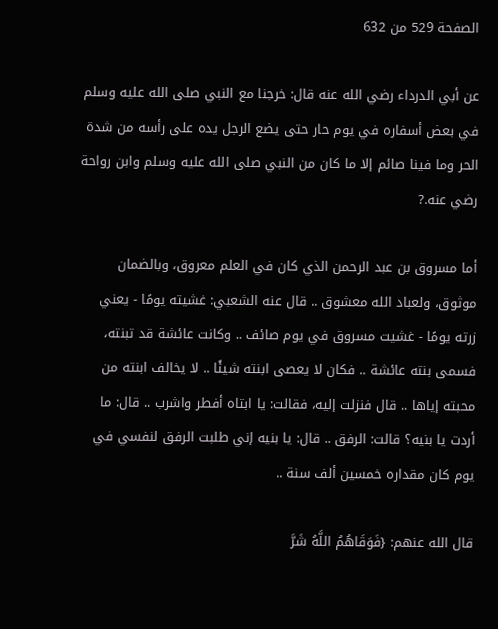الصفحة 529 من 632

عن أبي الدرداء رضي الله عنه قال: خرجنا مع النبي صلى الله عليه وسلم في بعض أسفاره في يوم حار حتى يضع الرجل يده على رأسه من شدة الحر وما فينا صائم إلا ما كان من النبي صلى الله عليه وسلم وابن رواحة رضي عنه.?

أما مسروق بن عبد الرحمن الذي كان في العلم معروق، وبالضمان موثوق، ولعباد الله معشوق .. قال عنه الشعبي: غشيته يومًا - يعني زرته يومًا - غشيت مسروق في يوم صائف .. وكانت عائشة قد تبنته، فسمى بنته عائشة .. فكان لا يعصى ابنته شيئًا .. لا يخالف ابنته من محبته إياها .. قال فنزلت إليه، فقالت: يا ابتاه أفطر واشرب .. قال: ما أردت يا بنيه؟ قالت: الرفق .. قال: يا بنيه إني طلبت الرفق لنفسي في يوم كان مقداره خمسين ألف سنة ..

قال الله عنهم: {فَوَقَاهُمُ اللَّهُ شَرَّ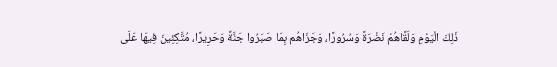ذَلِكَ الْيَوْمِ وَلَقَّاهُمْ نَضْرَةً وَسُرُورًا، وَجَزَاهُم بِمَا صَبَرُوا جَنَّةً وَحَرِيرًا، مُتَّكِئِينَ فِيهَا عَلَى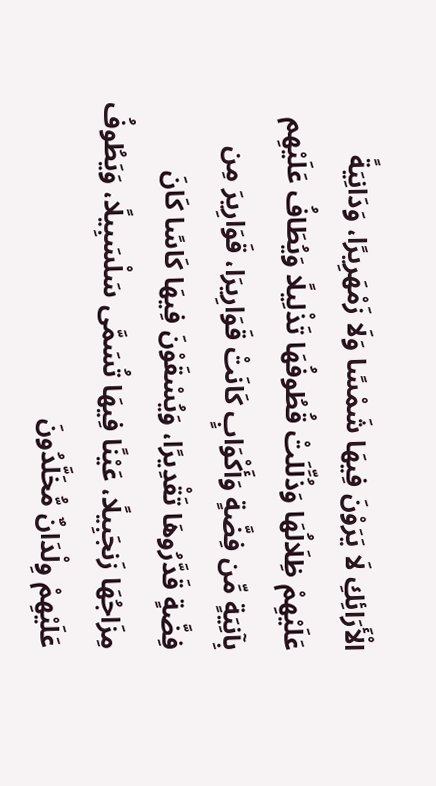الْأَرَائِكِ لَا يَرَوْنَ فِيهَا شَمْسًا وَلَا زَمْهَرِيرًا، وَدَانِيَةً عَلَيْهِمْ ظِلَالُهَا وَذُلِّلَتْ قُطُوفُهَا تَذْلِيلًا وَيُطَافُ عَلَيْهِم بِآنِيَةٍ مِّن فِضَّةٍ وَأَكْوَابٍ كَانَتْ قَوَارِيرَا، قَوَارِيرَ مِن فِضَّةٍ قَدَّرُوهَا تَقْدِيرًا، وَيُسْقَوْنَ فِيهَا كَاسًا كَانَ مِزَاجُهَا زَنجَبِيلًا، عَيْنًا فِيهَا تُسَمَّى سَلْسَبِيلًا، وَيَطُوفُ عَلَيْهِمْ وِلْدَانٌ مُّخَلَّدُونَ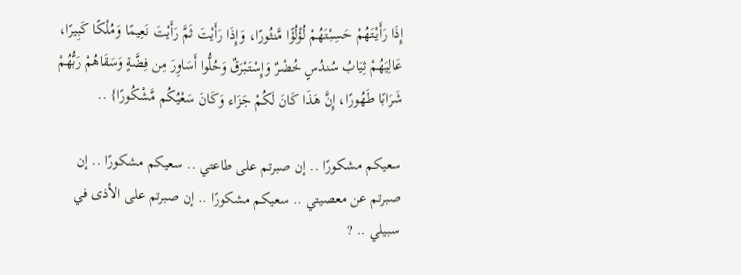إِذَا رَأَيْتَهُمْ حَسِبْتَهُمْ لُؤْلُؤًا مَّنثُورًا، وَإِذَا رَأَيْتَ ثَمَّ رَأَيْتَ نَعِيمًا وَمُلْكًا كَبِيرًا، عَالِيَهُمْ ثِيَابُ سُندُسٍ خُضْرٌ وَإِسْتَبْرَقٌ وَحُلُّوا أَسَاوِرَ مِن فِضَّةٍ وَسَقَاهُمْ رَبُّهُمْ شَرَابًا طَهُورًا، إِنَّ هَذَا كَانَ لَكُمْ جَزَاء وَكَانَ سَعْيُكُم مَّشْكُورًا} ..

سعيكم مشكورًا .. إن صبرتم على طاعتي .. سعيكم مشكورًا .. إن صبرتم عن معصيتي .. سعيكم مشكورًا .. إن صبرتم على الأذى في سبيلي .. ?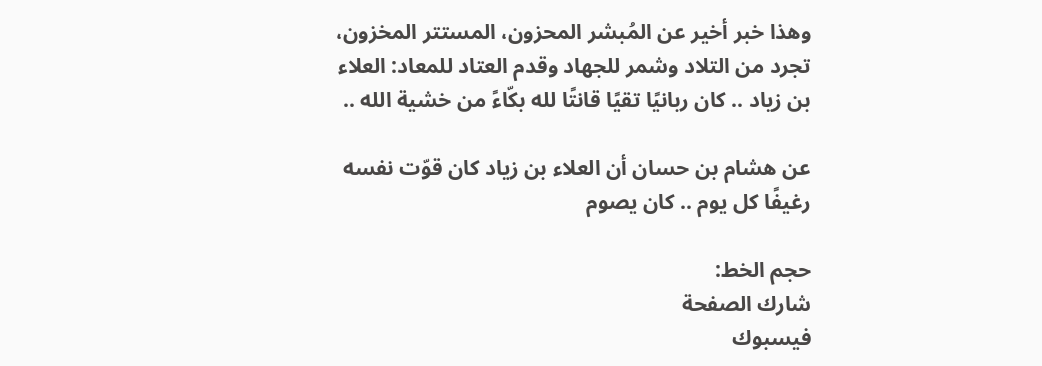وهذا خبر أخير عن المُبشر المحزون، المستتر المخزون، تجرد من التلاد وشمر للجهاد وقدم العتاد للمعاد: العلاء بن زياد .. كان ربانيًا تقيًا قانتًا لله بكّاءً من خشية الله ..

عن هشام بن حسان أن العلاء بن زياد كان قوّت نفسه رغيفًا كل يوم .. كان يصوم

حجم الخط:
شارك الصفحة
فيسبوك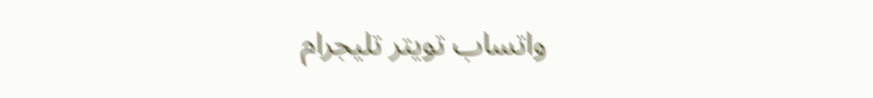واتساب تويتر تليجرام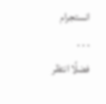انستجرام
. . .
فضلًا انتظر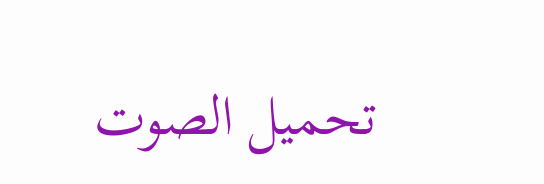تحميل الصوت